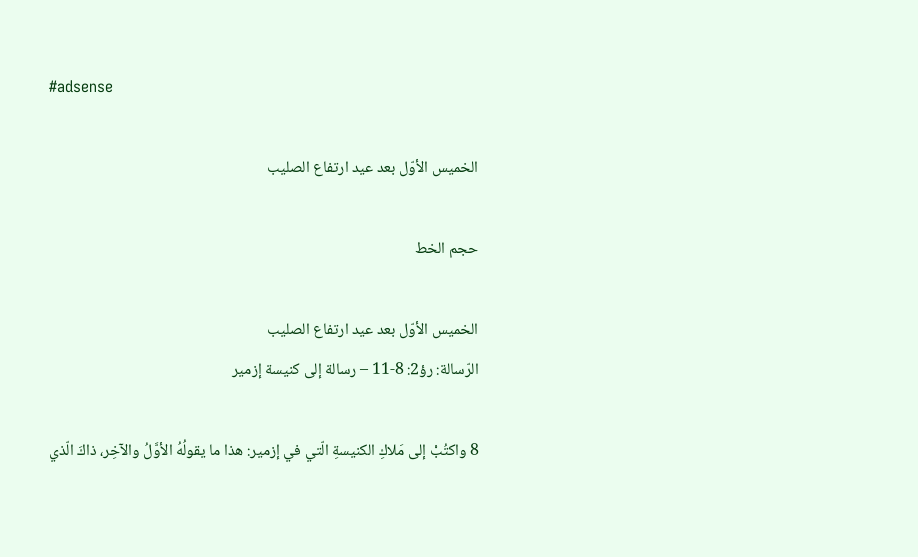#adsense

الخميس الأوّل بعد عيد ارتفاع الصليب

حجم الخط

الخميس الأوّل بعد عيد ارتفاع الصليب
الرّسالة: رؤ2: 8-11 – رسالة إلى كنيسة إزمير

8 واكتُبْ إلى مَلاكِ الكنيسةِ الّتي في إزمير: هذا ما يقولُهُ الأوَّلُ والآخِر، ذاكَ الّذي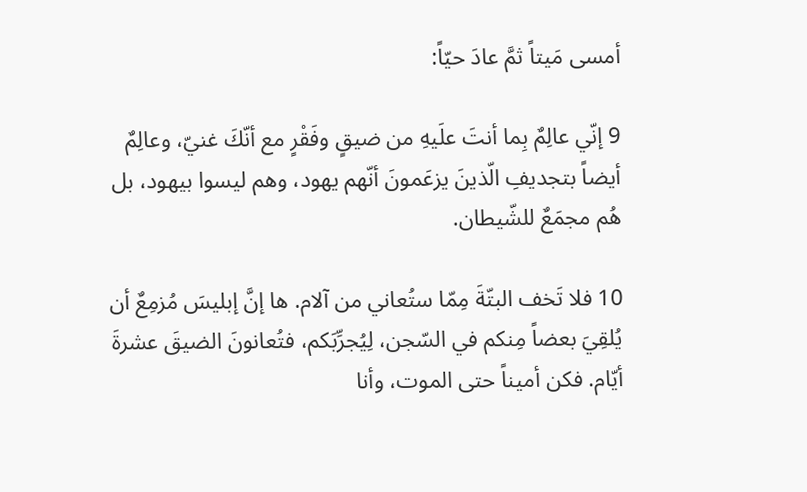أمسى مَيتاً ثمَّ عادَ حيّاً:

9 إنّي عالِمٌ بِما أنتَ علَيهِ من ضيقٍ وفَقْرٍ مع أنّكَ غنيّ، وعالِمٌ أيضاً بتجديفِ الّذينَ يزعَمونَ أنّهم يهود، وهم ليسوا بيهود، بل هُم مجمَعٌ للشّيطان.

10 فلا تَخف البتّةَ مِمّا ستُعاني من آلام. ها إنَّ إبليسَ مُزمِعٌ أن يُلقِيَ بعضاً مِنكم في السّجن، لِيُجرِّبَكم، فتُعانونَ الضيقَ عشرةَ أيّام. فكن أميناً حتى الموت، وأنا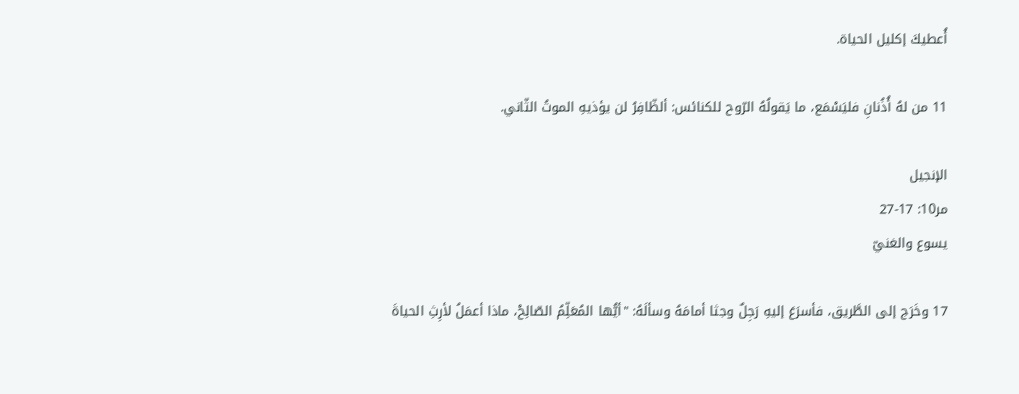أُعطيكَ إكليل الحياة.

11 من لهُ أُذُنانِ فليَسْمَع، ما يَقولُهُ الرّوح للكنائس: ألظّافِرُ لن يؤذيهِ الموتُ الثّاني.

الإنجيل
مر10: 17-27
يسوع والغنيّ

17 وخَرَج إلى الطَّريق، فأسرَعَ إليهِ رَجِلٌ وجثا أمامَهُ وسألَهُ: "أيُّها المُعَلِّمُ الصّالِحْ، ماذا أعمَلُ لأرِثِ الحياةَ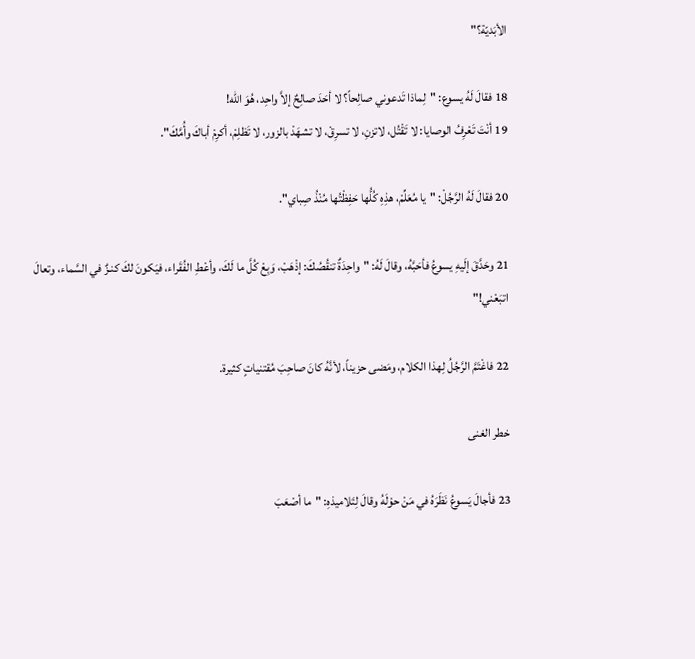الأبَديّة؟"

18 فقالَ لَهُ يسوع: "لِماذا تَدعوني صالِحاً؟ لا أحَدَ صالِحٌ إلاَّ واحِد، هُوَ الله!
19 أنْتَ تَعْرِفُ الوصايا: لا تَقْتُل، لاتزنِ، لا تسرِقْ، لا تشهَدْ بالزور، لا تَظلِمْ، أكرِمْ أباكَ وأُمَّكَ".

20 فقالَ لَهُ الرَّجُلْ: "يا مُعَلِّمْ، هذِهِ كُلُّها حَفِظْتُها مُنْذُ صِباي".

21 وحَدَّقَ إلَيهِ يسوعُ فأحَبَّهُ، وقالَ لَهُ: "واحِدَةٌ تنقُصُكَ: إذْهَبْ، وَبِعْ كُلَّ ما لَكَ، وأعْطِ الفُقَراء، فيَكونَ لكَ كنـزٌ في السَّماء، وتعالَ اتبَعْني!"

22 فاغْتَمَّ الرَّجُلُ لِهذا الكلام، ومَضى حزيناً، لأنَّهُ كانَ صاحِبَ مُقتنياتٍ كثيرة.

خطر الغنى

23 فأجالَ يَسوعُ نَظَرَهُ في مَنْ حوْلَهُ وقالَ لِتَلاميذهِ: "ما أصْعَبَ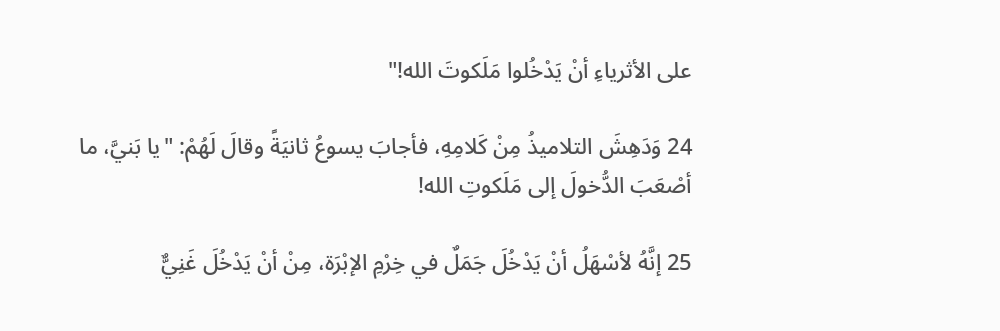على الأثرياءِ أنْ يَدْخُلوا مَلَكوتَ الله!"

24 وَدَهِشَ التلاميذُ مِنْ كَلامِهِ، فأجابَ يسوعُ ثانيَةً وقالَ لَهُمْ: "يا بَنيَّ، ما أصْعَبَ الدُّخولَ إلى مَلَكوتِ الله!

25 إنَّهُ لأسْهَلُ أنْ يَدْخُلَ جَمَلٌ في خِرْمِ الإبْرَة، مِنْ أنْ يَدْخُلَ غَنِيٌّ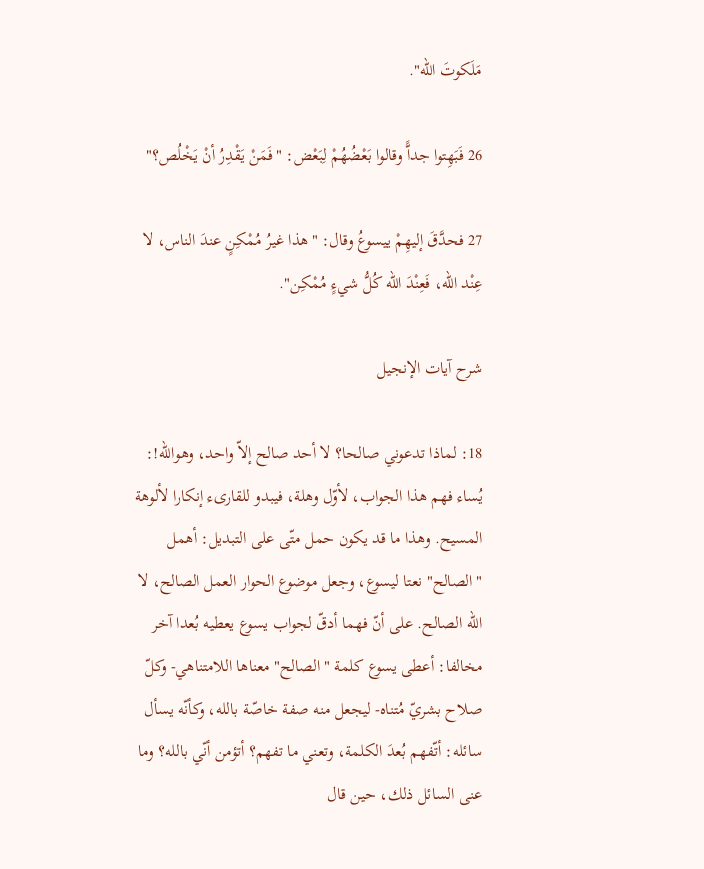مَلَكوتَ الله".

26 فَبَهِتوا جداًّ وقالوا بَعْضُهُمْ لِبَعْض: "فَمَنْ يَقْدِرُ أنْ يَخْلُص؟"

27 فحدَّقَ إليهِمْ ييسوعُ وقال: "هذا غيرُ مُمْكِنٍ عندَ الناس، لا عِنْد الله، فَعِنْدَ الله كُلُّ شيءٍ مُمْكِن".

شرح آيات الإنجيل

18: لماذا تدعوني صالحا؟ لا أحد صالح إلاّ واحد، وهوالله!: يُساء فهم هذا الجواب، لأوّل وهلة، فيبدو للقارىء إنكارا لألوهة المسيح. وهذا ما قد يكون حمل متّى على التبديل: أهمل "الصالح" نعتا ليسوع، وجعل موضوع الحوار العمل الصالح، لا الله الصالح. على أنّ فهما أدقّ لجواب يسوع يعطيه بُعدا آخر مخالفا: أعطى يسوع كلمة "الصالح" معناها اللامتناهي- وكلّ صلاح بشريّ مُتناه- ليجعل منه صفة خاصّة بالله، وكأنّه يسأل سائله: أتّفهم بُعدَ الكلمة، وتعني ما تفهم؟ أتؤمن أنّي بالله؟ وما عنى السائل ذلك، حين قال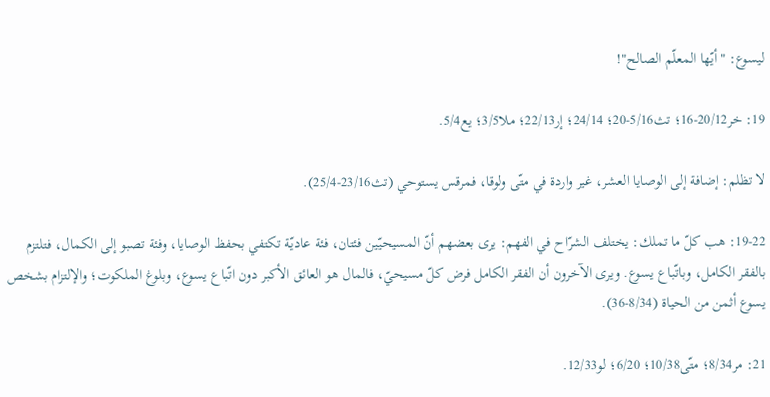ليسوع: "أيّها المعلّم الصالح"!

19: خر20/12-16؛ تث5/16-20؛ 24/14؛ إر22/13؛ ملا3/5؛ يع5/4.

لا تظلم: إضافة إلى الوصايا العشر، غير واردة في متّى ولوقا، فمرقس يستوحي (تث23/16-25/4).

19-22: هب كلّ ما تملك: يختلف الشرّاح في الفهم: يرى بعضهم أنّ المسيحيّين فئتان، فئة عاديّة تكتفي بحفظ الوصايا، وفئة تصبو إلى الكمال، فتلتزم بالفقر الكامل، وباتّباع يسوع. ويرى الآخرون أن الفقر الكامل فرض كلّ مسيحيّ، فالمال هو العائق الأكبر دون اتّباع يسوع، وبلوغ الملكوت؛ والإلتزام بشخص يسوع أثمن من الحياة (8/34-36).

21: مر8/34؛ متّى10/38؛ 6/20؛ لو12/33.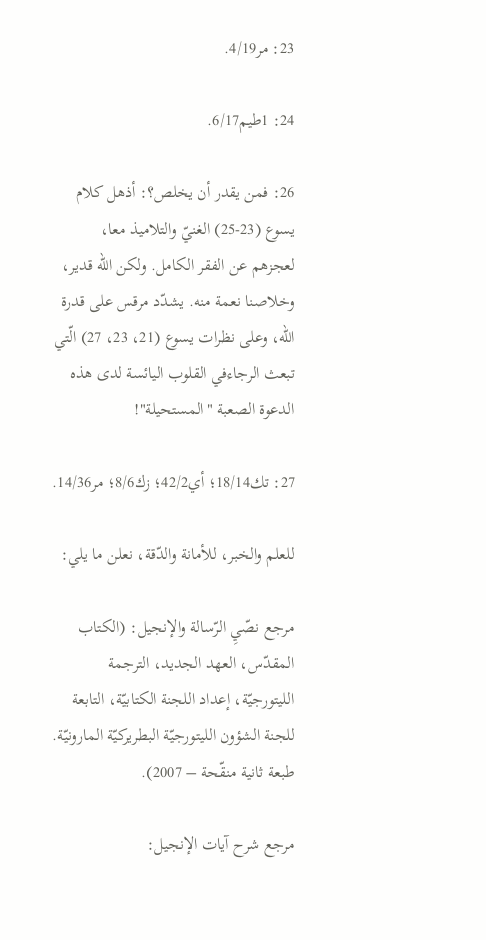23: مر4/19.

24: 1طيم6/17.

26: فمن يقدر أن يخلص؟: أذهل كلام يسوع (23-25) الغنيّ والتلاميذ معا،
لعجزهم عن الفقر الكامل. ولكن الله قدير، وخلاصنا نعمة منه. يشدّد مرقس على قدرة الله، وعلى نظرات يسوع (21، 23، 27) الّتي تبعث الرجاءفي القلوب اليائسة لدى هذه الدعوة الصعبة "المستحيلة"!

27: تك18/14؛ أي42/2؛ زك8/6؛ مر14/36.

للعلم والخبر، للأمانة والدّقة، نعلن ما يلي:

مرجع نصّيِ الرّسالة والإنجيل: (الكتاب المقدّس، العهد الجديد، الترجمة الليتورجيّة، إعداد اللجنة الكتابيّة، التابعة للجنة الشؤون الليتورجيّة البطريركيّة المارونيّة. طبعة ثانية منقّحة – 2007).

مرجع شرح آيات الإنجيل: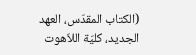(الكتاب المقدّس، العهد الجديد، كليّة اللاّهوت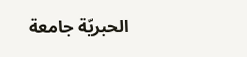الحبريّة جامعة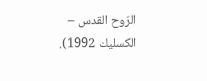الرّوح القدس – الكسليك 1992).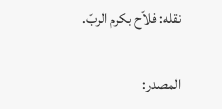نقله: فلاّح بكرم الربّ.

المصدر: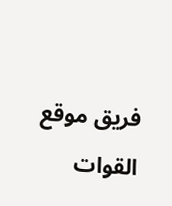فريق موقع القوات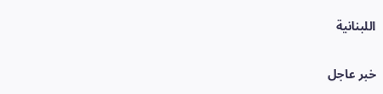اللبنانية

خبر عاجل